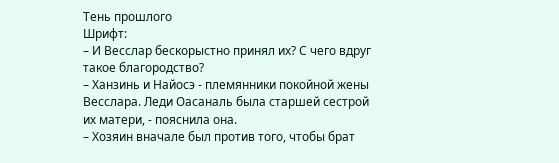Тень прошлого
Шрифт:
– И Весслар бескорыстно принял их? С чего вдруг такое благородство?
– Ханзинь и Найосэ - племянники покойной жены Весслара. Леди Оасаналь была старшей сестрой их матери, - пояснила она.
– Хозяин вначале был против того, чтобы брат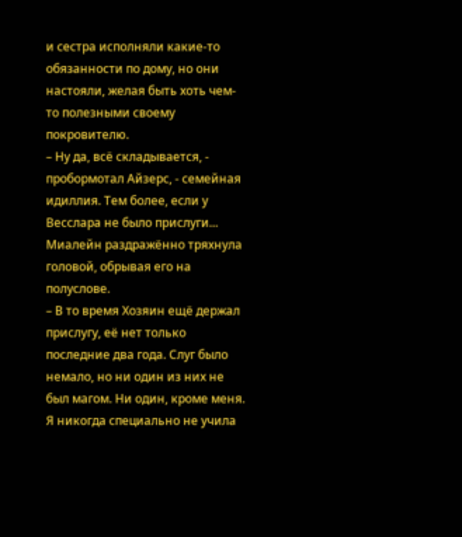и сестра исполняли какие-то обязанности по дому, но они настояли, желая быть хоть чем-то полезными своему покровителю.
– Ну да, всё складывается, - пробормотал Айзерс, - семейная идиллия. Тем более, если у Весслара не было прислуги...
Миалейн раздражённо тряхнула головой, обрывая его на полуслове.
– В то время Хозяин ещё держал прислугу, её нет только последние два года. Слуг было немало, но ни один из них не был магом. Ни один, кроме меня. Я никогда специально не учила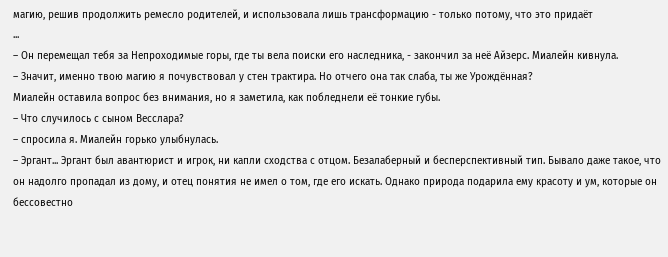магию, решив продолжить ремесло родителей, и использовала лишь трансформацию - только потому, что это придаёт
...
– Он перемещал тебя за Непроходимые горы, где ты вела поиски его наследника, - закончил за неё Айзерс. Миалейн кивнула.
– Значит, именно твою магию я почувствовал у стен трактира. Но отчего она так слаба, ты же Урождённая?
Миалейн оставила вопрос без внимания, но я заметила, как побледнели её тонкие губы.
– Что случилось с сыном Весслара?
– спросила я. Миалейн горько улыбнулась.
– Эргант... Эргант был авантюрист и игрок, ни капли сходства с отцом. Безалаберный и бесперспективный тип. Бывало даже такое, что он надолго пропадал из дому, и отец понятия не имел о том, где его искать. Однако природа подарила ему красоту и ум, которые он бессовестно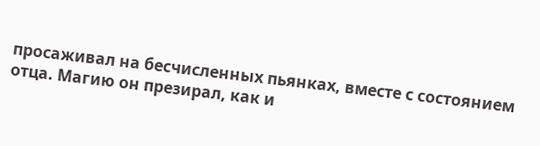просаживал на бесчисленных пьянках, вместе с состоянием отца. Магию он презирал, как и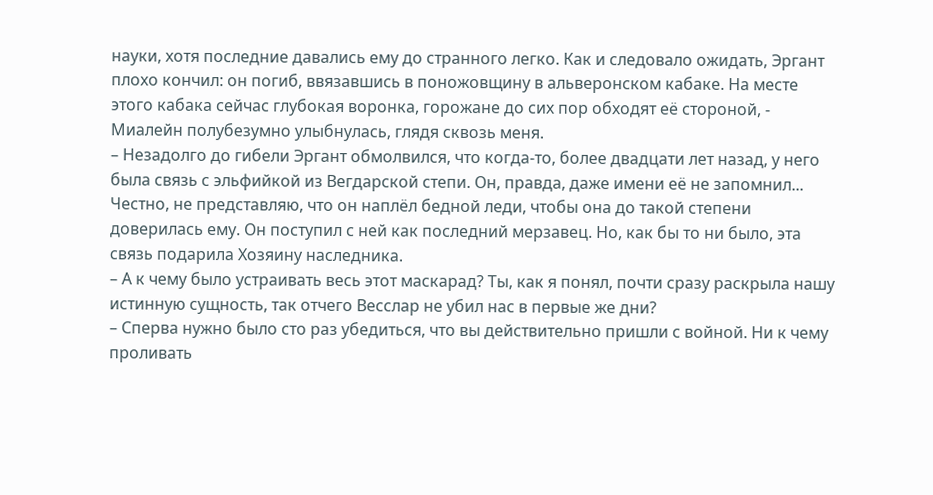науки, хотя последние давались ему до странного легко. Как и следовало ожидать, Эргант плохо кончил: он погиб, ввязавшись в поножовщину в альверонском кабаке. На месте этого кабака сейчас глубокая воронка, горожане до сих пор обходят её стороной, - Миалейн полубезумно улыбнулась, глядя сквозь меня.
– Незадолго до гибели Эргант обмолвился, что когда-то, более двадцати лет назад, у него была связь с эльфийкой из Вегдарской степи. Он, правда, даже имени её не запомнил... Честно, не представляю, что он наплёл бедной леди, чтобы она до такой степени доверилась ему. Он поступил с ней как последний мерзавец. Но, как бы то ни было, эта связь подарила Хозяину наследника.
– А к чему было устраивать весь этот маскарад? Ты, как я понял, почти сразу раскрыла нашу истинную сущность, так отчего Весслар не убил нас в первые же дни?
– Сперва нужно было сто раз убедиться, что вы действительно пришли с войной. Ни к чему проливать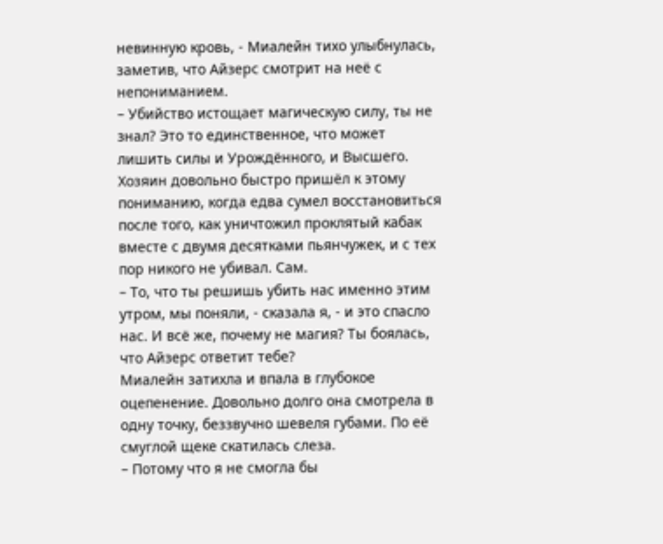невинную кровь, - Миалейн тихо улыбнулась, заметив, что Айзерс смотрит на неё с непониманием.
– Убийство истощает магическую силу, ты не знал? Это то единственное, что может лишить силы и Урождённого, и Высшего. Хозяин довольно быстро пришёл к этому пониманию, когда едва сумел восстановиться после того, как уничтожил проклятый кабак вместе с двумя десятками пьянчужек, и с тех пор никого не убивал. Сам.
– То, что ты решишь убить нас именно этим утром, мы поняли, - сказала я, - и это спасло нас. И всё же, почему не магия? Ты боялась, что Айзерс ответит тебе?
Миалейн затихла и впала в глубокое оцепенение. Довольно долго она смотрела в одну точку, беззвучно шевеля губами. По её смуглой щеке скатилась слеза.
– Потому что я не смогла бы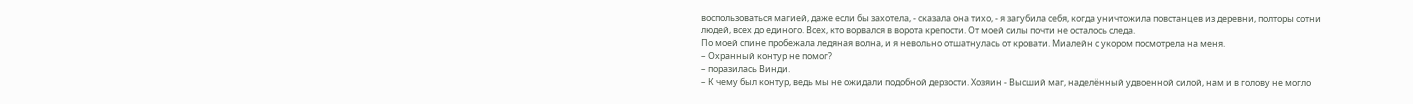воспользоваться магией, даже если бы захотела, - сказала она тихо, - я загубила себя, когда уничтожила повстанцев из деревни, полторы сотни людей, всех до единого. Всех, кто ворвался в ворота крепости. От моей силы почти не осталось следа.
По моей спине пробежала ледяная волна, и я невольно отшатнулась от кровати. Миалейн с укором посмотрела на меня.
– Охранный контур не помог?
– поразилась Винди.
– К чему был контур, ведь мы не ожидали подобной дерзости. Хозяин - Высший маг, наделённый удвоенной силой, нам и в голову не могло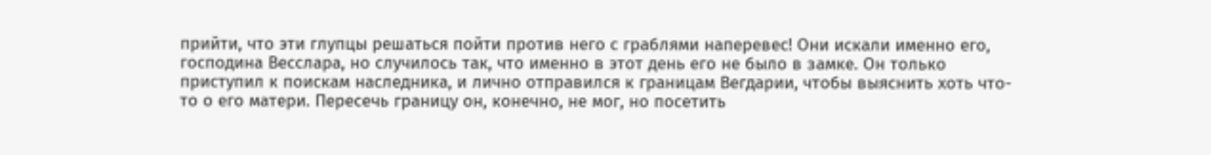прийти, что эти глупцы решаться пойти против него с граблями наперевес! Они искали именно его, господина Весслара, но случилось так, что именно в этот день его не было в замке. Он только приступил к поискам наследника, и лично отправился к границам Вегдарии, чтобы выяснить хоть что-то о его матери. Пересечь границу он, конечно, не мог, но посетить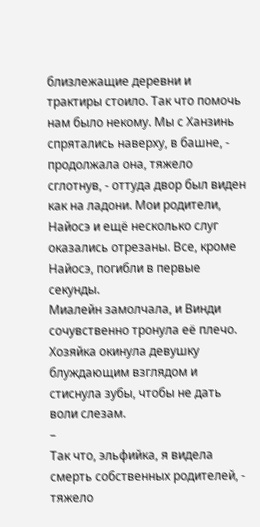близлежащие деревни и трактиры стоило. Так что помочь нам было некому. Мы с Ханзинь спрятались наверху, в башне, - продолжала она, тяжело сглотнув, - оттуда двор был виден как на ладони. Мои родители, Найосэ и ещё несколько слуг оказались отрезаны. Все, кроме Найосэ, погибли в первые секунды.
Миалейн замолчала, и Винди сочувственно тронула её плечо. Хозяйка окинула девушку блуждающим взглядом и стиснула зубы, чтобы не дать воли слезам.
–
Так что, эльфийка, я видела смерть собственных родителей, - тяжело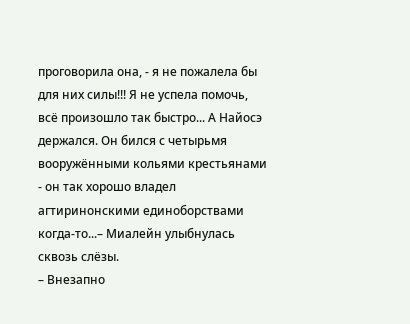проговорила она, - я не пожалела бы для них силы!!! Я не успела помочь, всё произошло так быстро... А Найосэ держался. Он бился с четырьмя вооружёнными кольями крестьянами - он так хорошо владел агтиринонскими единоборствами когда-то...– Миалейн улыбнулась сквозь слёзы.
– Внезапно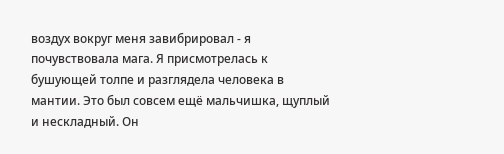воздух вокруг меня завибрировал - я почувствовала мага. Я присмотрелась к бушующей толпе и разглядела человека в мантии. Это был совсем ещё мальчишка, щуплый и нескладный. Он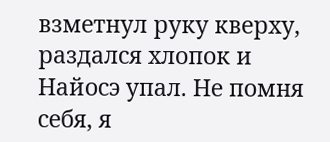взметнул руку кверху, раздался хлопок и Найосэ упал. Не помня себя, я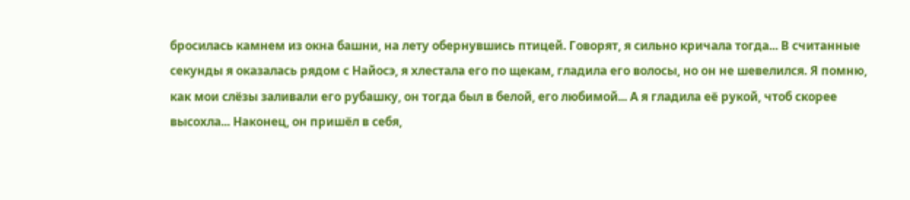бросилась камнем из окна башни, на лету обернувшись птицей. Говорят, я сильно кричала тогда... В считанные секунды я оказалась рядом с Найосэ, я хлестала его по щекам, гладила его волосы, но он не шевелился. Я помню, как мои слёзы заливали его рубашку, он тогда был в белой, его любимой... А я гладила её рукой, чтоб скорее высохла... Наконец, он пришёл в себя,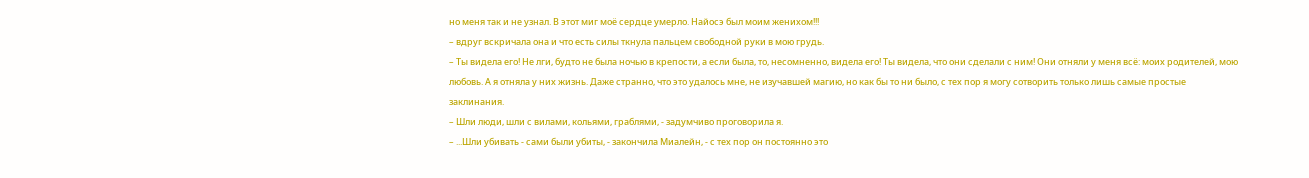но меня так и не узнал. В этот миг моё сердце умерло. Найосэ был моим женихом!!!
– вдруг вскричала она и что есть силы ткнула пальцем свободной руки в мою грудь.
– Ты видела его! Не лги, будто не была ночью в крепости, а если была, то, несомненно, видела его! Ты видела, что они сделали с ним! Они отняли у меня всё: моих родителей, мою любовь. А я отняла у них жизнь. Даже странно, что это удалось мне, не изучавшей магию, но как бы то ни было, с тех пор я могу сотворить только лишь самые простые заклинания.
– Шли люди, шли с вилами, кольями, граблями, - задумчиво проговорила я.
– ...Шли убивать - сами были убиты, - закончила Миалейн, - с тех пор он постоянно это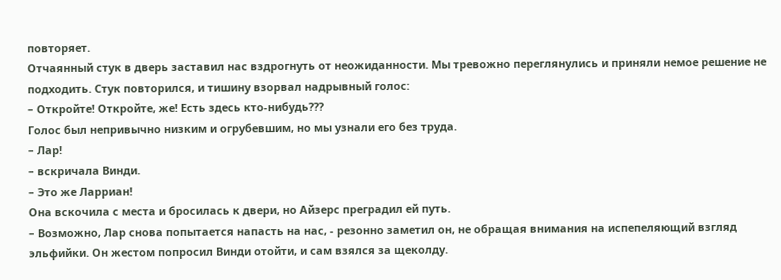повторяет.
Отчаянный стук в дверь заставил нас вздрогнуть от неожиданности. Мы тревожно переглянулись и приняли немое решение не подходить. Стук повторился, и тишину взорвал надрывный голос:
– Откройте! Откройте, же! Есть здесь кто-нибудь???
Голос был непривычно низким и огрубевшим, но мы узнали его без труда.
– Лар!
– вскричала Винди.
– Это же Ларриан!
Она вскочила с места и бросилась к двери, но Айзерс преградил ей путь.
– Возможно, Лар снова попытается напасть на нас, - резонно заметил он, не обращая внимания на испепеляющий взгляд эльфийки. Он жестом попросил Винди отойти, и сам взялся за щеколду.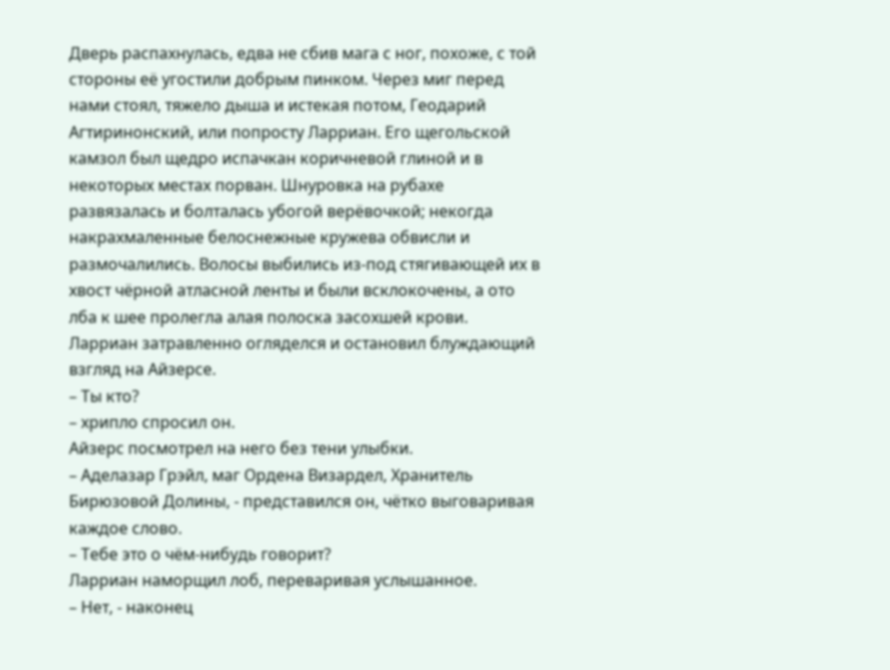Дверь распахнулась, едва не сбив мага с ног, похоже, с той стороны её угостили добрым пинком. Через миг перед нами стоял, тяжело дыша и истекая потом, Геодарий Агтиринонский, или попросту Ларриан. Его щегольской камзол был щедро испачкан коричневой глиной и в некоторых местах порван. Шнуровка на рубахе развязалась и болталась убогой верёвочкой; некогда накрахмаленные белоснежные кружева обвисли и размочалились. Волосы выбились из-под стягивающей их в хвост чёрной атласной ленты и были всклокочены, а ото лба к шее пролегла алая полоска засохшей крови.
Ларриан затравленно огляделся и остановил блуждающий взгляд на Айзерсе.
– Ты кто?
– хрипло спросил он.
Айзерс посмотрел на него без тени улыбки.
– Аделазар Грэйл, маг Ордена Визардел, Хранитель Бирюзовой Долины, - представился он, чётко выговаривая каждое слово.
– Тебе это о чём-нибудь говорит?
Ларриан наморщил лоб, переваривая услышанное.
– Нет, - наконец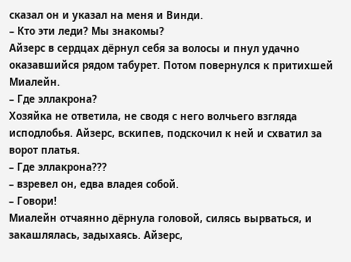сказал он и указал на меня и Винди.
– Кто эти леди? Мы знакомы?
Айзерс в сердцах дёрнул себя за волосы и пнул удачно оказавшийся рядом табурет. Потом повернулся к притихшей Миалейн.
– Где эллакрона?
Хозяйка не ответила, не сводя с него волчьего взгляда исподлобья. Айзерс, вскипев, подскочил к ней и схватил за ворот платья.
– Где эллакрона???
– взревел он, едва владея собой.
– Говори!
Миалейн отчаянно дёрнула головой, силясь вырваться, и закашлялась, задыхаясь. Айзерс,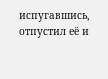испугавшись, отпустил её и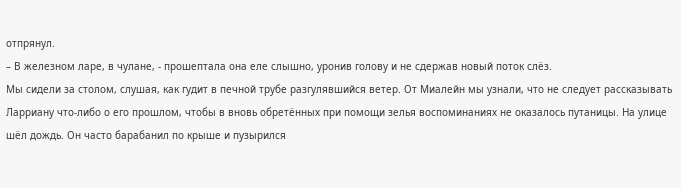отпрянул.
– В железном ларе, в чулане, - прошептала она еле слышно, уронив голову и не сдержав новый поток слёз.
Мы сидели за столом, слушая, как гудит в печной трубе разгулявшийся ветер. От Миалейн мы узнали, что не следует рассказывать Ларриану что-либо о его прошлом, чтобы в вновь обретённых при помощи зелья воспоминаниях не оказалось путаницы. На улице шёл дождь. Он часто барабанил по крыше и пузырился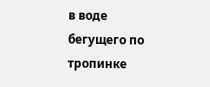в воде бегущего по тропинке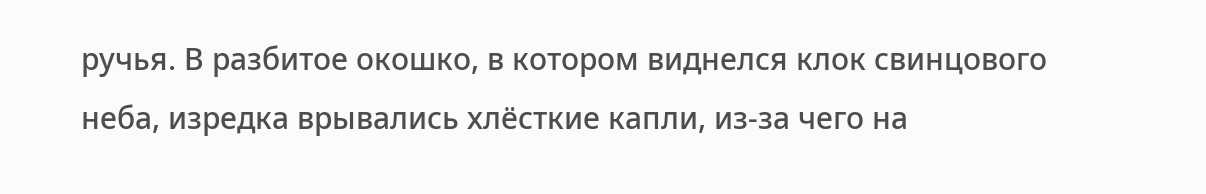ручья. В разбитое окошко, в котором виднелся клок свинцового неба, изредка врывались хлёсткие капли, из-за чего на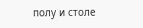полу и столе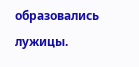образовались лужицы.